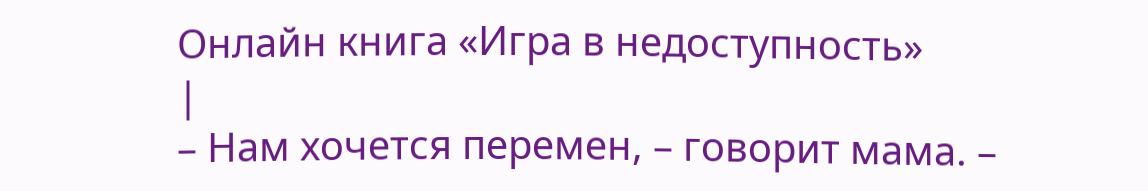Онлайн книга «Игра в недоступность»
|
– Нам хочется перемен, – говорит мама. –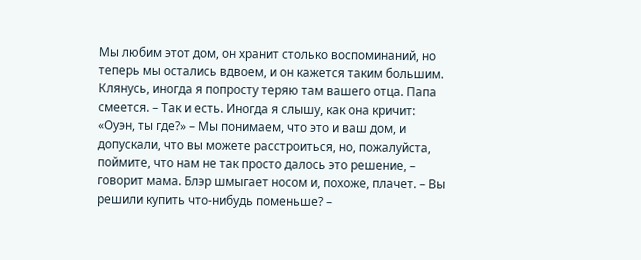Мы любим этот дом, он хранит столько воспоминаний, но теперь мы остались вдвоем, и он кажется таким большим. Клянусь, иногда я попросту теряю там вашего отца. Папа смеется. – Так и есть. Иногда я слышу, как она кричит: «Оуэн, ты где?» – Мы понимаем, что это и ваш дом, и допускали, что вы можете расстроиться, но, пожалуйста, поймите, что нам не так просто далось это решение, – говорит мама. Блэр шмыгает носом и, похоже, плачет. – Вы решили купить что-нибудь поменьше? –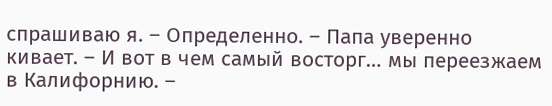спрашиваю я. – Определенно. – Папа уверенно кивает. – И вот в чем самый восторг… мы переезжаем в Калифорнию. –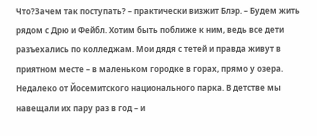Что?Зачем так поступать? – практически визжит Блэр. – Будем жить рядом с Дрю и Фейбл. Хотим быть поближе к ним, ведь все дети разъехались по колледжам. Мои дядя с тетей и правда живут в приятном месте – в маленьком городке в горах, прямо у озера. Недалеко от Йосемитского национального парка. В детстве мы навещали их пару раз в год – и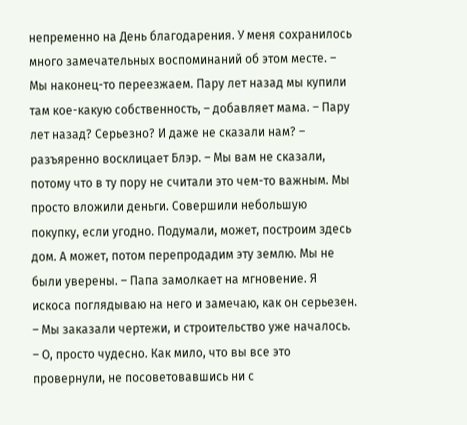непременно на День благодарения. У меня сохранилось много замечательных воспоминаний об этом месте. – Мы наконец-то переезжаем. Пару лет назад мы купили там кое-какую собственность, – добавляет мама. – Пару лет назад? Серьезно? И даже не сказали нам? – разъяренно восклицает Блэр. – Мы вам не сказали, потому что в ту пору не считали это чем-то важным. Мы просто вложили деньги. Совершили небольшую покупку, если угодно. Подумали, может, построим здесь дом. А может, потом перепродадим эту землю. Мы не были уверены. – Папа замолкает на мгновение. Я искоса поглядываю на него и замечаю, как он серьезен. – Мы заказали чертежи, и строительство уже началось. – О, просто чудесно. Как мило, что вы все это провернули, не посоветовавшись ни с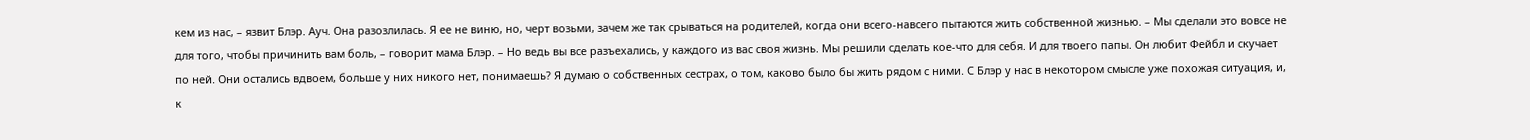кем из нас, – язвит Блэр. Ауч. Она разозлилась. Я ее не виню, но, черт возьми, зачем же так срываться на родителей, когда они всего-навсего пытаются жить собственной жизнью. – Мы сделали это вовсе не для того, чтобы причинить вам боль, – говорит мама Блэр. – Но ведь вы все разъехались, у каждого из вас своя жизнь. Мы решили сделать кое-что для себя. И для твоего папы. Он любит Фейбл и скучает по ней. Они остались вдвоем, больше у них никого нет, понимаешь? Я думаю о собственных сестрах, о том, каково было бы жить рядом с ними. С Блэр у нас в некотором смысле уже похожая ситуация, и, к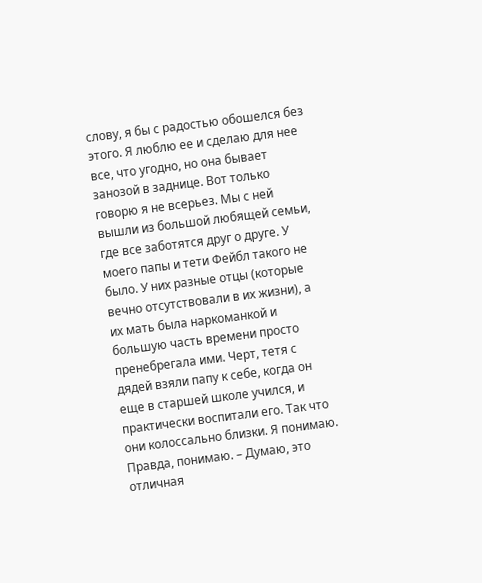слову, я бы с радостью обошелся без этого. Я люблю ее и сделаю для нее все, что угодно, но она бывает занозой в заднице. Вот только говорю я не всерьез. Мы с ней вышли из большой любящей семьи, где все заботятся друг о друге. У моего папы и тети Фейбл такого не было. У них разные отцы (которые вечно отсутствовали в их жизни), а их мать была наркоманкой и большую часть времени просто пренебрегала ими. Черт, тетя с дядей взяли папу к себе, когда он еще в старшей школе учился, и практически воспитали его. Так что они колоссально близки. Я понимаю. Правда, понимаю. – Думаю, это отличная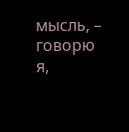мысль, – говорю я,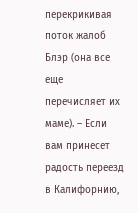перекрикивая поток жалоб Блэр (она все еще перечисляет их маме). – Если вам принесет радость переезд в Калифорнию,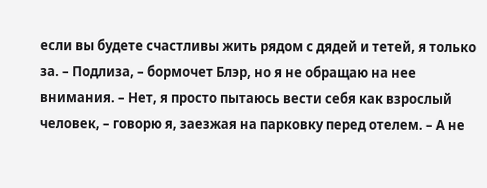если вы будете счастливы жить рядом с дядей и тетей, я только за. – Подлиза, – бормочет Блэр, но я не обращаю на нее внимания. – Нет, я просто пытаюсь вести себя как взрослый человек, – говорю я, заезжая на парковку перед отелем. – А не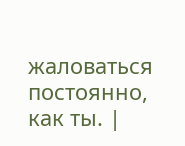жаловаться постоянно, как ты. |